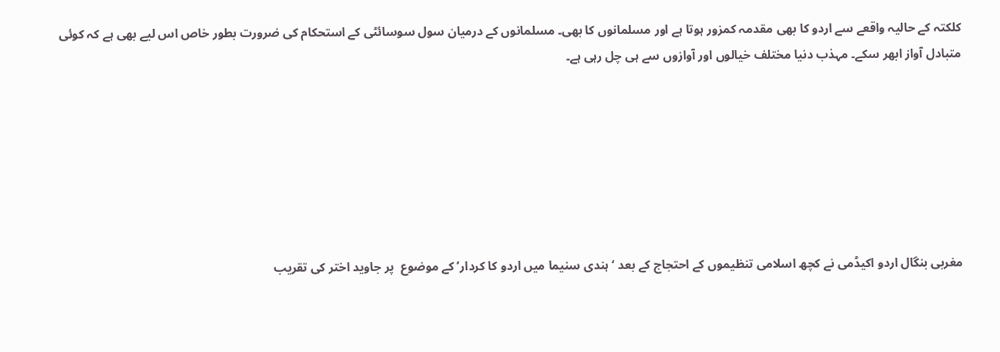کلکتہ کے حالیہ واقعے سے اردو کا بھی مقدمہ کمزور ہوتا ہے اور مسلمانوں کا بھی۔ مسلمانوں کے درمیان سول سوسائٹی کے استحکام کی ضرورت بطور خاص اس لیے بھی ہے کہ کوئی متبادل آواز ابھر سکے۔ مہذب دنیا مختلف خیالوں اور آوازوں سے ہی چل رہی ہے۔







مغربی بنگال اردو اکیڈمی نے کچھ اسلامی تنظیموں کے احتجاج کے بعد ‘ہندی سنیما میں اردو کا کردار’ کے موضوع  پر جاوید اختر کی تقریب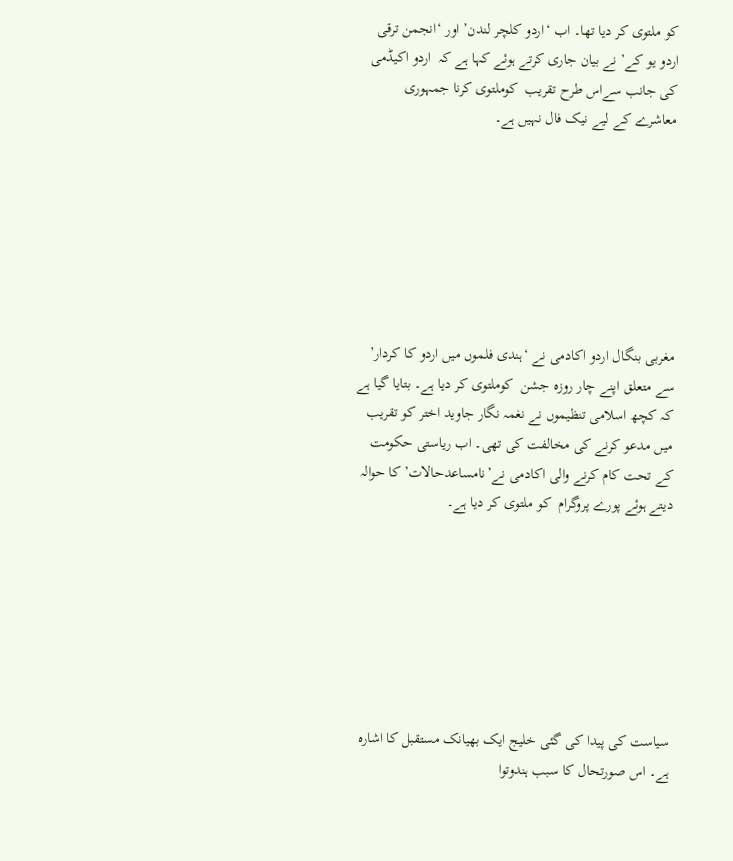کو ملتوی کر دیا تھا۔ اب ‘اردو کلچر لندن’ اور ‘انجمن ترقی اردو یو کے’ نے بیان جاری کرتے ہوئے کہا ہے کہ  اردو اکیڈمی کی جانب سےاس طرح تقریب  کوملتوی کرنا جمہوری معاشرے کے لیے نیک فال نہیں ہے۔







مغربی بنگال اردو اکادمی نے ‘ہندی فلموں میں اردو کا کردار’ سے متعلق اپنے چار روزہ جشن  کوملتوی کر دیا ہے۔ بتایا گیا ہے کہ کچھ اسلامی تنظیموں نے نغمہ نگار جاوید اختر کو تقریب میں مدعو کرنے کی مخالفت کی تھی۔ اب ریاستی حکومت کے تحت کام کرنے والی اکادمی نے’نامساعدحالات’ کا حوالہ دیتے ہوئے پورے پروگرام  کو ملتوی کر دیا ہے۔







سیاست کی پیدا کی گئی خلیج ایک بھیانک مستقبل کا اشارہ ہے۔ اس صورتحال کا سبب ہندوتوا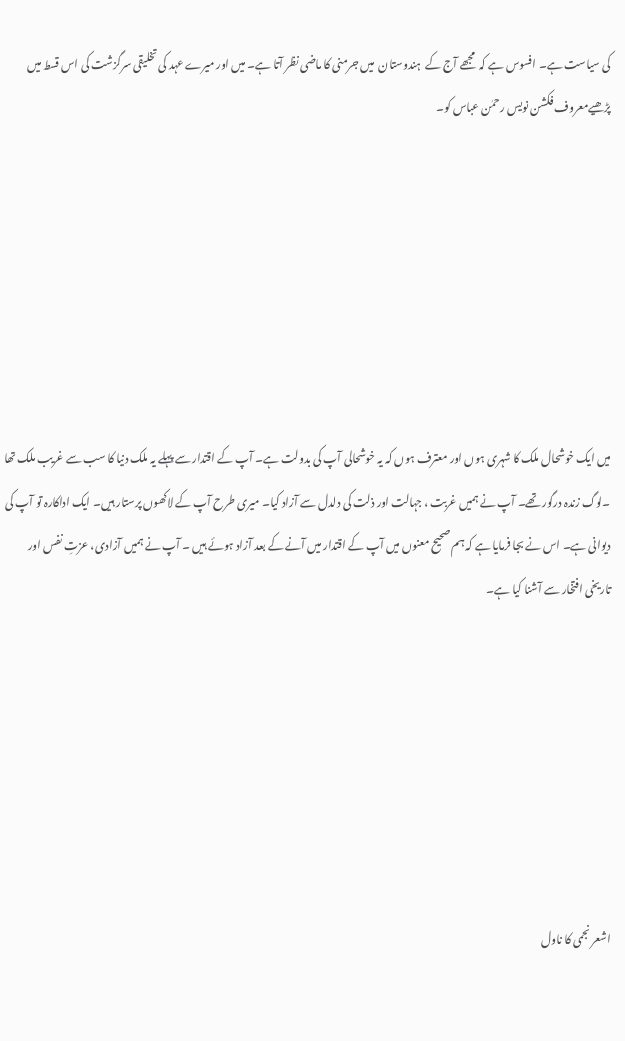کی سیاست ہے۔ افسوس ہے کہ  مجھے آج کے  ہندوستان  میں جرمنی کا ماضی نظر آتا ہے۔ میں اور میرے عہد کی تخلیقی سرگزشت کی اس قسط میں پڑھیےمعروف فکشن نویس رحمٰن عباس کو۔







میں ایک خوشحال ملک کا شہری ہوں اور معترف ہوں کہ یہ خوشحالی آپ کی بدولت ہے۔ آپ کے اقتدار سے پہلے یہ ملک دنیا کا سب سے غریب ملک تھا ۔لوگ زندہ درگور تھے۔ آپ نے ہمیں غربت ، جہالت اور ذلت کی دلدل سے آزاد کیا۔ میری طرح آپ کے لاکھوں پرستار ہیں۔ ایک اداکارہ تو آپ کی دیوانی ہے۔ اس نے بجا فرمایا ہے کہ ہم صحیح معنوں میں آپ کے اقتدار میں آنے کے بعد آزاد ہوئے ہیں ۔ آپ نے ہمیں آزادی، عزتِ نفس اور تاریخی افتخار سے آشنا کیا ہے۔







اشعر نجمی کا ناول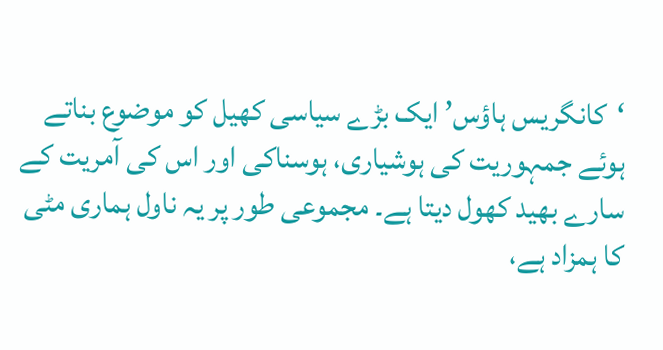‘کانگریس ہاؤس’ ایک بڑے سیاسی کھیل کو موضوع بناتے ہوئے جمہوریت کی ہوشیاری، ہوسناکی اور اس کی آمریت کے سارے بھید کھول دیتا ہے۔ مجموعی طور پر یہ ناول ہماری مٹی کا ہمزاد ہے،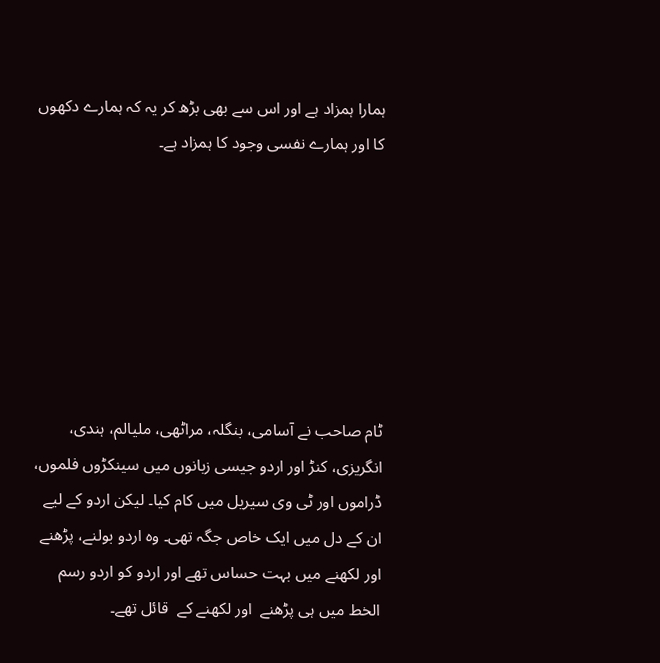ہمارا ہمزاد ہے اور اس سے بھی بڑھ کر یہ کہ ہمارے دکھوں کا اور ہمارے نفسی وجود کا ہمزاد ہے۔







ٹام صاحب نے آسامی، بنگلہ، مراٹھی، ملیالم، ہندی، انگریزی، کنڑ اور اردو جیسی زبانوں میں سینکڑوں فلموں، ڈراموں اور ٹی وی سیریل میں کام کیا۔ لیکن اردو کے لیے ان کے دل میں ایک خاص جگہ تھی۔ وہ اردو بولنے، پڑھنے اور لکھنے میں بہت حساس تھے اور اردو کو اردو رسم الخط میں ہی پڑھنے  اور لکھنے کے  قائل تھے۔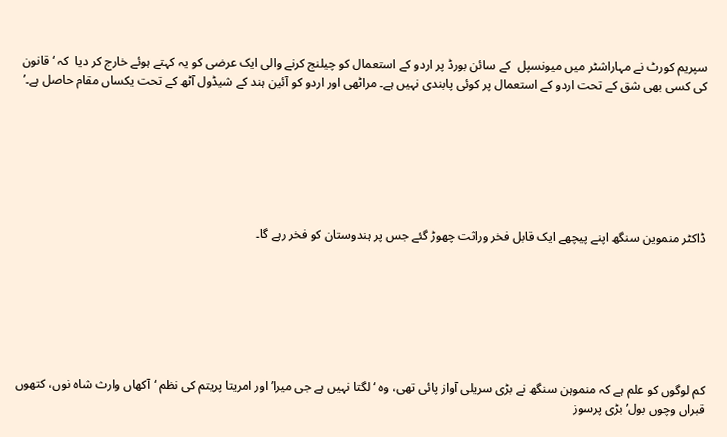سپریم کورٹ نے مہاراشٹر میں میونسپل  کے سائن بورڈ پر اردو کے استعمال کو چیلنج کرنے والی ایک عرضی کو یہ کہتے ہوئے خارج کر دیا  کہ ‘قانون کی کسی بھی شق کے تحت اردو کے استعمال پر کوئی پابندی نہیں ہے۔ مراٹھی اور اردو کو آئین ہند کے شیڈول آٹھ کے تحت یکساں مقام حاصل ہے۔’







ڈاکٹر منموین سنگھ اپنے پیچھے ایک قابل فخر وراثت چھوڑ گئے جس پر ہندوستان کو فخر رہے گا۔







کم لوگوں کو علم ہے کہ منموہن سنگھ نے بڑی سریلی آواز پائی تھی، وہ ‘لگتا نہیں ہے جی میرا’ اور امریتا پریتم کی نظم ‘آکھاں وارث شاہ نوں، کتھوں قبراں وچوں بول’ بڑی پرسوز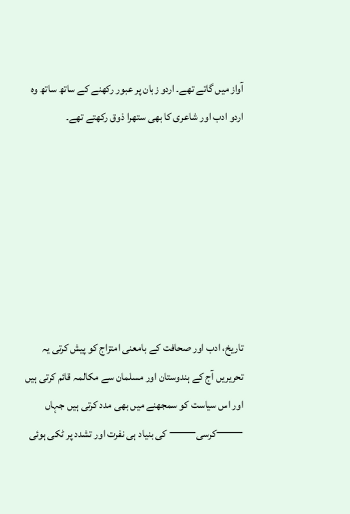آواز میں گاتے تھے۔ اردو زبان پر عبور رکھنے کے ساتھ ساتھ وہ اردو ادب اور شاعری کا بھی ستھرا ذوق رکھتے تھے۔







تاریخ، ادب اور صحافت کے بامعنی امتزاج کو پیش کرتی یہ تحریریں آج کے ہندوستان اور مسلمان سے مکالمہ قائم کرتی ہیں اور اس سیاست کو سمجھنے میں بھی مدد کرتی ہیں جہاں ⸺کرسی⸺ کی بنیاد ہی نفرت اور تشدد پر ٹکی ہوئی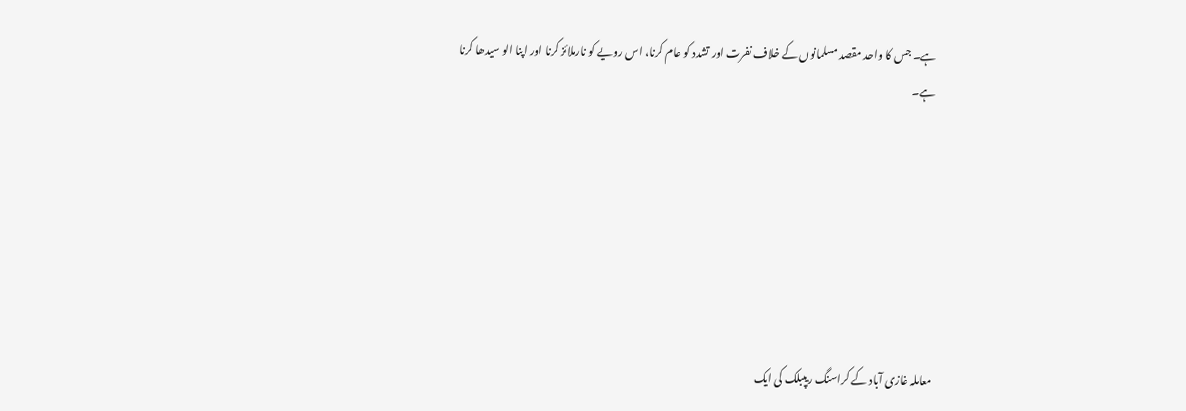ہے۔ جس کا واحد مقصد مسلمانوں کے خلاف نفرت اور تشدد کو عام کرنا، اس رویے کو نارملائز کرنا اور اپنا الو سیدھا کرنا ہے۔







معاملہ غازی آباد کے کراسنگ ریپبلک کی ایک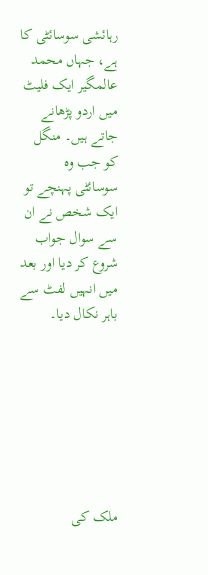رہائشی سوسائٹی کا ہے، جہاں محمد عالمگیر ایک فلیٹ میں اردو پڑھانے جاتے ہیں۔ منگل کو جب وہ سوسائٹی پہنچے تو ایک شخص نے ان سے سوال جواب شروع کر دیا اور بعد میں انہیں لفٹ سے باہر نکال دیا۔







ملک کی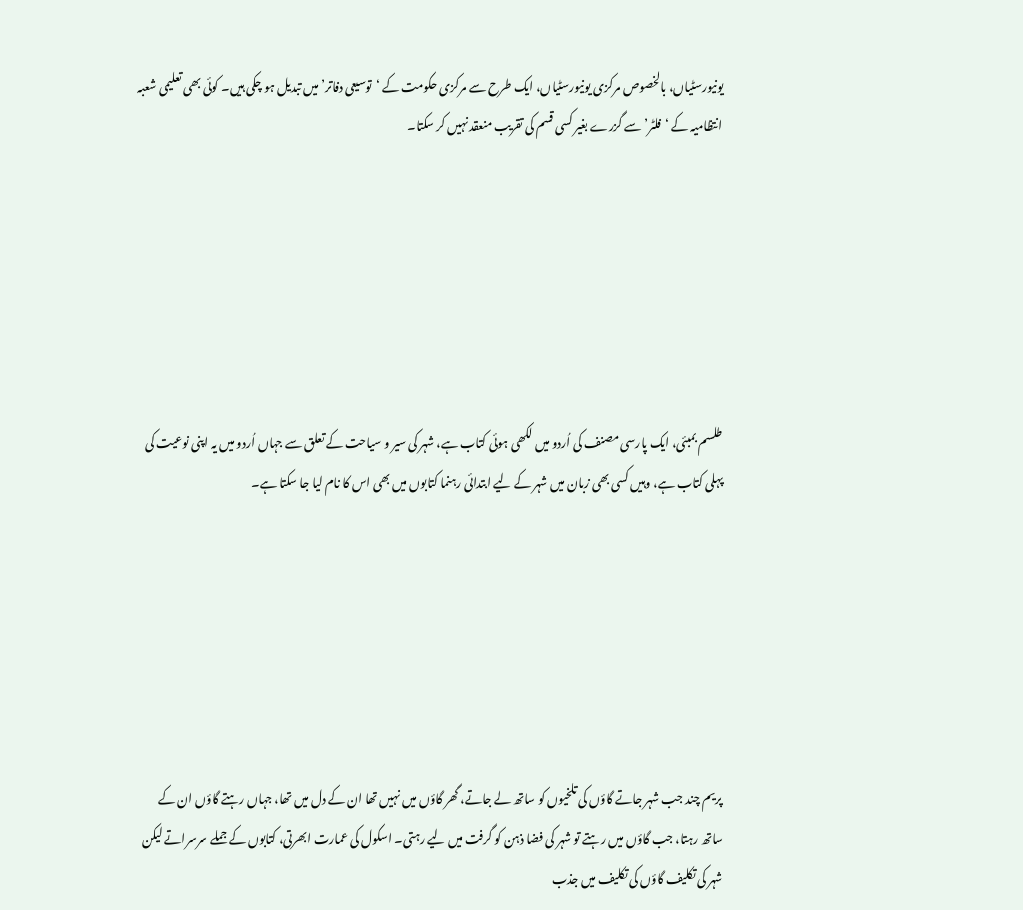یونیورسٹیاں، بالخصوص مرکزی یونیورسٹیاں، ایک طرح سے مرکزی حکومت کے ‘توسیعی دفاتر’ میں تبدیل ہو چکی ہیں۔ کوئی بھی تعلیمی شعبہ انتظامیہ کے ‘فلٹر’ سے گزرے بغیر کسی قسم کی تقریب منعقد نہیں کر سکتا۔







طلسم بمبئی، ایک پارسی مصنف کی اُردو میں لکھی ہوئی کتاب ہے، شہر کی سیر و سیاحت کے تعلق سے جہاں اُردو میں یہ اپنی نوعیت کی پہلی کتاب ہے، وہیں کسی بھی زبان میں شہر کے لیے ابتدائی رہنما کتابوں میں بھی اس کا نام لیا جا سکتا ہے۔







پریم چند جب شہر جاتے گاؤں کی تلخیوں کو ساتھ لے جاتے، گھر گاؤں میں نہیں تھا ان کے دل میں تھا، جہاں رہتے گاؤں ان کے ساتھ رہتا، جب گاؤں میں رہتے تو شہر کی فضا ذہن کو گرفت میں لیے رہتی۔ اسکول کی عمارت ابھرتی، کتابوں کے جملے سرسراتے لیکن شہر کی تکلیف گاؤں کی تکلیف میں جذب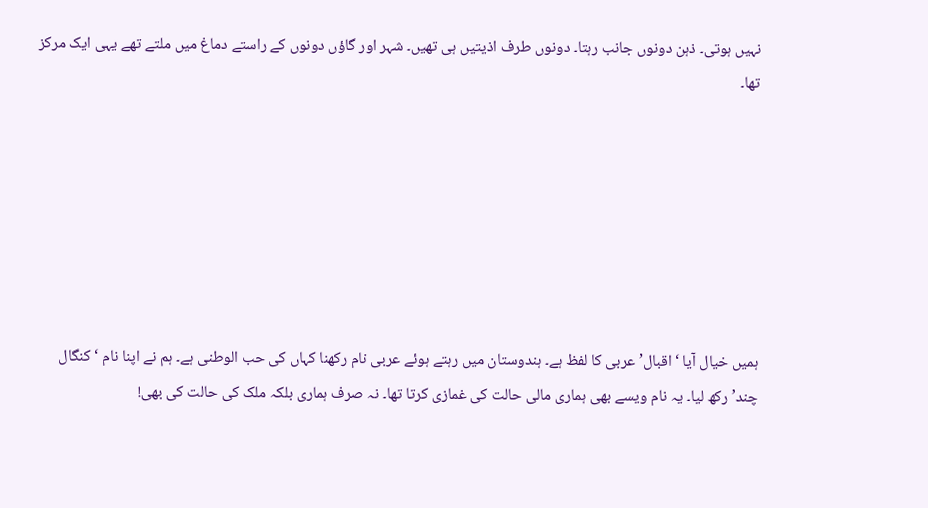نہیں ہوتی۔ ذہن دونوں جانب رہتا۔ دونوں طرف اذیتیں ہی تھیں۔ شہر اور گاؤں دونوں کے راستے دماغ میں ملتے تھے یہی ایک مرکز تھا۔







ہمیں خیال آیا ‘اقبال’ عربی کا لفظ ہے۔ ہندوستان میں رہتے ہوئے عربی نام رکھنا کہاں کی حب الوطنی ہے۔ ہم نے اپنا نام ‘کنگال چند’ رکھ لیا۔ یہ نام ویسے بھی ہماری مالی حالت کی غمازی کرتا تھا۔ نہ صرف ہماری بلکہ ملک کی حالت کی بھی!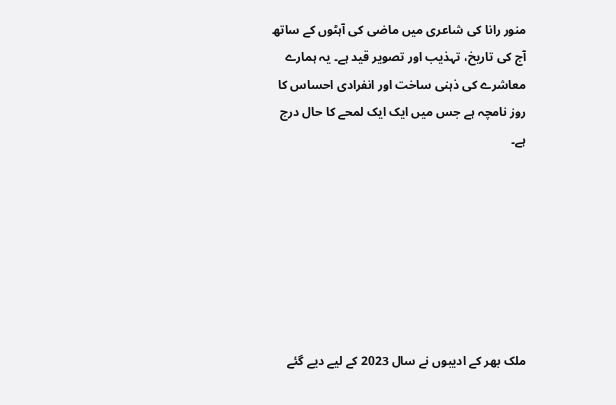منور رانا کی شاعری میں ماضی کی آہٹوں کے ساتھ آج کی تاریخ، تہذیب اور تصویر قید ہے۔ یہ ہمارے معاشرے کی ذہنی ساخت اور انفرادی احساس کا روز نامچہ ہے جس میں ایک ایک لمحے کا حال درج ہے۔







ملک بھر کے ادیبوں نے سال 2023 کے لیے دیے گئے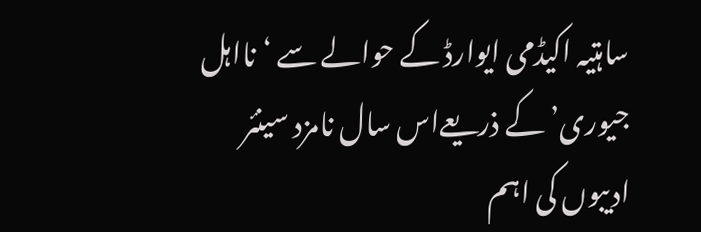ساہتیہ اکیڈمی ایوارڈ کے حوالے سے ‘نااہل جیوری’ کے ذریعےاس سال نامزد سینئر ادیبوں کی اہم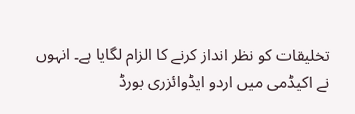تخلیقات کو نظر انداز کرنے کا الزام لگایا ہے۔ انہوں نے اکیڈمی میں اردو ایڈوائزری بورڈ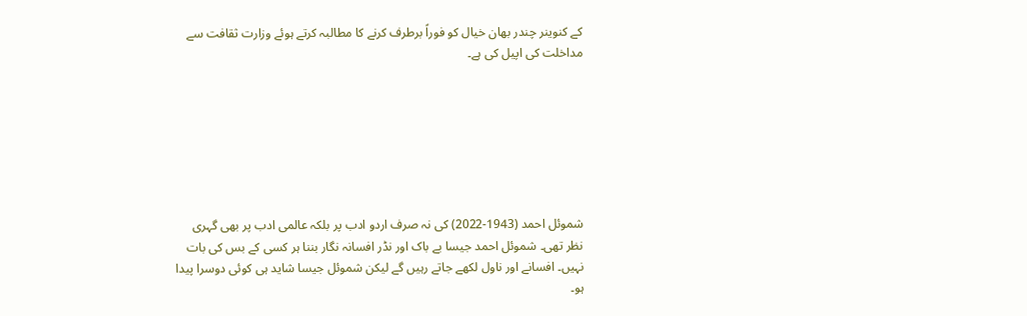کے کنوینر چندر بھان خیال کو فوراً برطرف کرنے کا مطالبہ کرتے ہوئے وزارت ثقافت سے مداخلت کی اپیل کی ہے۔







شموئل احمد (1943-2022) کی نہ صرف اردو ادب پر بلکہ عالمی ادب پر بھی گہری نظر تھی۔ شموئل احمد جیسا بے باک اور نڈر افسانہ نگار بننا ہر کسی کے بس کی بات نہیں۔ افسانے اور ناول لکھے جاتے رہیں گے لیکن شموئل جیسا شاید ہی کوئی دوسرا پیدا ہو۔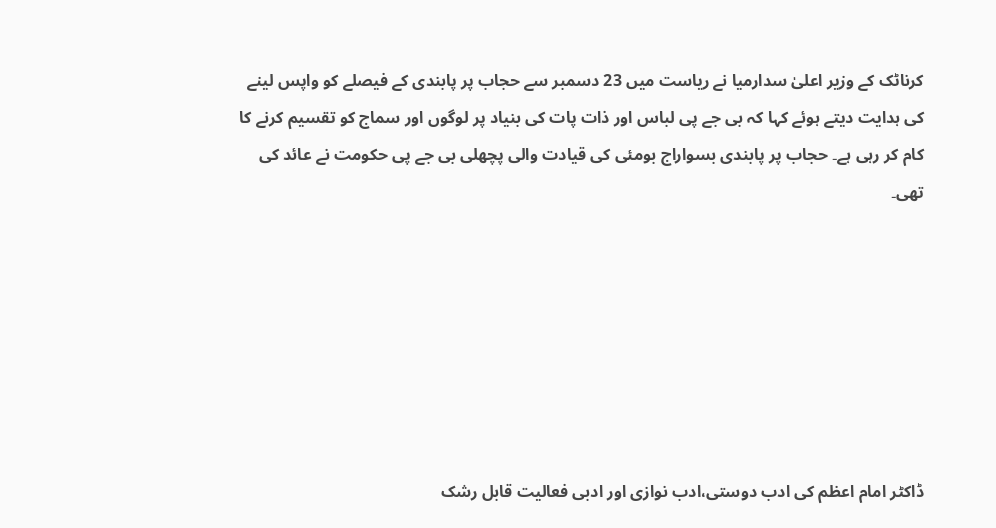کرناٹک کے وزیر اعلیٰ سدارمیا نے ریاست میں 23 دسمبر سے حجاب پر پابندی کے فیصلے کو واپس لینے کی ہدایت دیتے ہوئے کہا کہ بی جے پی لباس اور ذات پات کی بنیاد پر لوگوں اور سماج کو تقسیم کرنے کا کام کر رہی ہے۔ حجاب پر پابندی بسواراج بومئی کی قیادت والی پچھلی بی جے پی حکومت نے عائد کی تھی۔







ڈاکٹر امام اعظم کی ادب دوستی،ادب نوازی اور ادبی فعالیت قابل رشک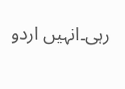رہی۔انہیں اردو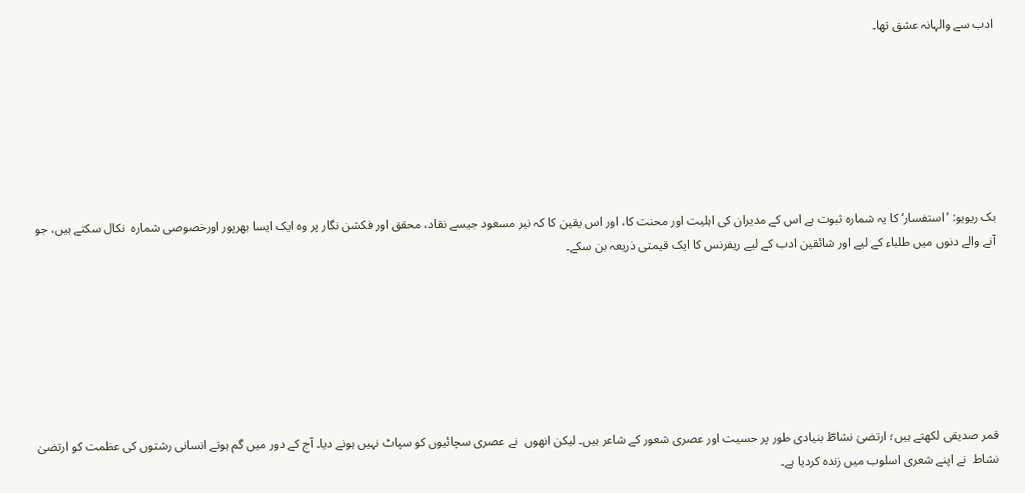ادب سے والہانہ عشق تھا۔







بک ریویو: ’استفسار‘ کا یہ شمارہ ثبوت ہے اس کے مدیران کی اہلیت اور محنت کا، اور اس یقین کا کہ نیر مسعود جیسے نقاد، محقق اور فکشن نگار پر وہ ایک ایسا بھرپور اورخصوصی شمارہ  نکال سکتے ہیں، جو  آنے والے دنوں میں طلباء کے لیے اور شائقین ادب کے لیے ریفرنس کا ایک قیمتی ذریعہ بن سکے۔







قمر صدیقی لکھتے ہیں؛ ارتضیٰ نشاطؔ بنیادی طور پر حسیت اور عصری شعور کے شاعر ہیں۔ لیکن انھوں  نے عصری سچائیوں کو سپاٹ نہیں ہونے دیا۔ آج کے دور میں گم ہوتے انسانی رشتوں کی عظمت کو ارتضیٰ نشاط  نے اپنے شعری اسلوب میں زندہ کردیا ہے۔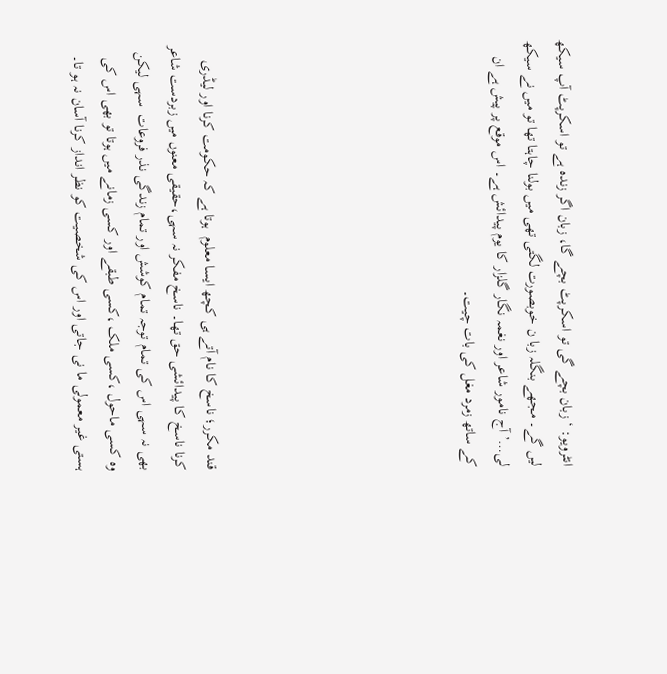انٹرویو: ‘ زبان بچے گی تو اسکرپٹ بچے گا، زبان اگر زندہ ہے تو اسکرپٹ آپ سیکھ لیں گے۔ مجھے بنگلہ زبا ن خوبصورت لگتی تھی میں بولنا چاہتا تھا تو میں نے سیکھ لی…’ آج نامور شاعر اور نغمہ نگار گلزار کا یوم پیدائش ہے۔ اس موقع پر پیش ہے ان کے ساتھ زمرد مغل کی بات چیت۔







قند مکرر؛ ناسخ کا نام آتے ہی کچھ ایسا معلوم  ہوتا ہے کہ حکومت کرنا اور لیڈری کرنا ناسخ کا پیدائشی حق تھا۔ ناسخ مفکر نہ سہی،حقیقی معنوں میں زبردست شاعر بھی نہ سہی اس کی تمام توجہ تمام کوشش اور تمام زندگی نذر فروعات  سہی لیکن وہ کسی ماحول ،کسی ملک ،کسی طبقے اور کسی زمانے میں ہوتا تو بھی اس کی ہستی غیر معمولی ما نی جاتی اور اس کی شخصیت کو نظر انداز کرنا آسان نہ ہو تا۔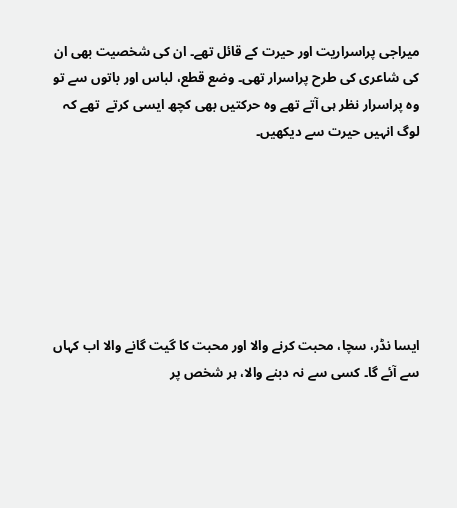میراجی پراسراریت اور حیرت کے قائل تھے۔ ان کی شخصیت بھی ان کی شاعری کی طرح پراسرار تھی۔ وضع قطع، لباس اور باتوں سے تو وہ پراسرار نظر ہی آتے تھے وہ حرکتیں بھی کچھ ایسی کرتے  تھے کہ لوگ انہیں حیرت سے دیکھیں۔







ایسا نڈر، سچا، محبت کرنے والا اور محبت کا گیت گانے والا اب کہاں سے آئے گا۔ کسی سے نہ دبنے والا، ہر شخص پر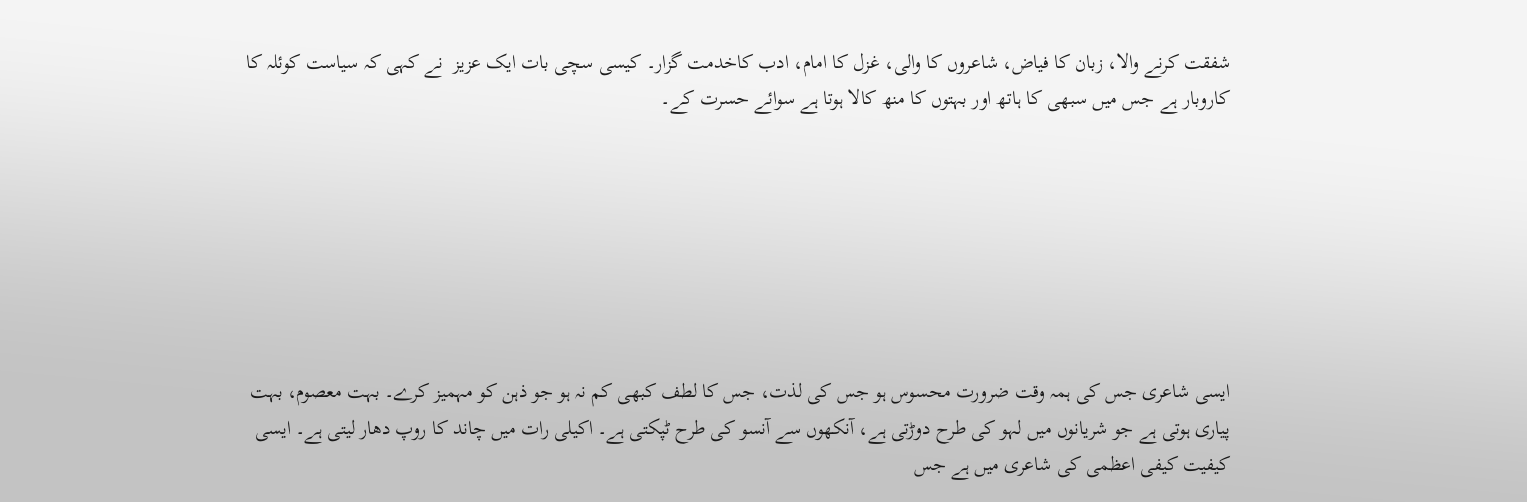شفقت کرنے والا، زبان کا فیاض، شاعروں کا والی، غزل کا امام، ادب کاخدمت گزار۔ کیسی سچی بات ایک عزیز  نے کہی کہ سیاست کوئلہ کا کاروبار ہے جس میں سبھی کا ہاتھ اور بہتوں کا منھ کالا ہوتا ہے سوائے حسرت کے۔







ایسی شاعری جس کی ہمہ وقت ضرورت محسوس ہو جس کی لذت، جس کا لطف کبھی کم نہ ہو جو ذہن کو مہمیز کرے۔ بہت معصوم، بہت پیاری ہوتی ہے جو شریانوں میں لہو کی طرح دوڑتی ہے، آنکھوں سے آنسو کی طرح ٹپکتی ہے۔ اکیلی رات میں چاند کا روپ دھار لیتی ہے۔ ایسی کیفیت کیفی اعظمی کی شاعری میں ہے جس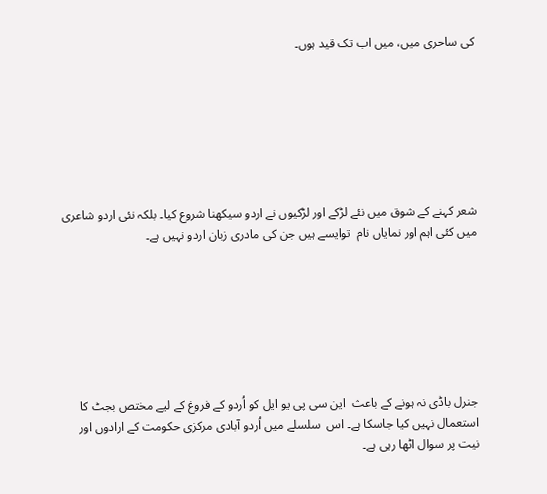کی ساحری میں، میں اب تک قید ہوں۔







شعر کہنے کے شوق میں نئے لڑکے اور لڑکیوں نے اردو سیکھنا شروع کیا۔ بلکہ نئی اردو شاعری میں کئی اہم اور نمایاں نام  توایسے ہیں جن کی مادری زبان اردو نہیں ہے۔







جنرل باڈی نہ ہونے کے باعث  این سی پی یو ایل کو اُردو کے فروغ کے لیے مختص بجٹ کا استعمال نہیں کیا جاسکا ہے۔ اس  سلسلے میں اُردو آبادی مرکزی حکومت کے ارادوں اور  نیت پر سوال اٹھا رہی ہے۔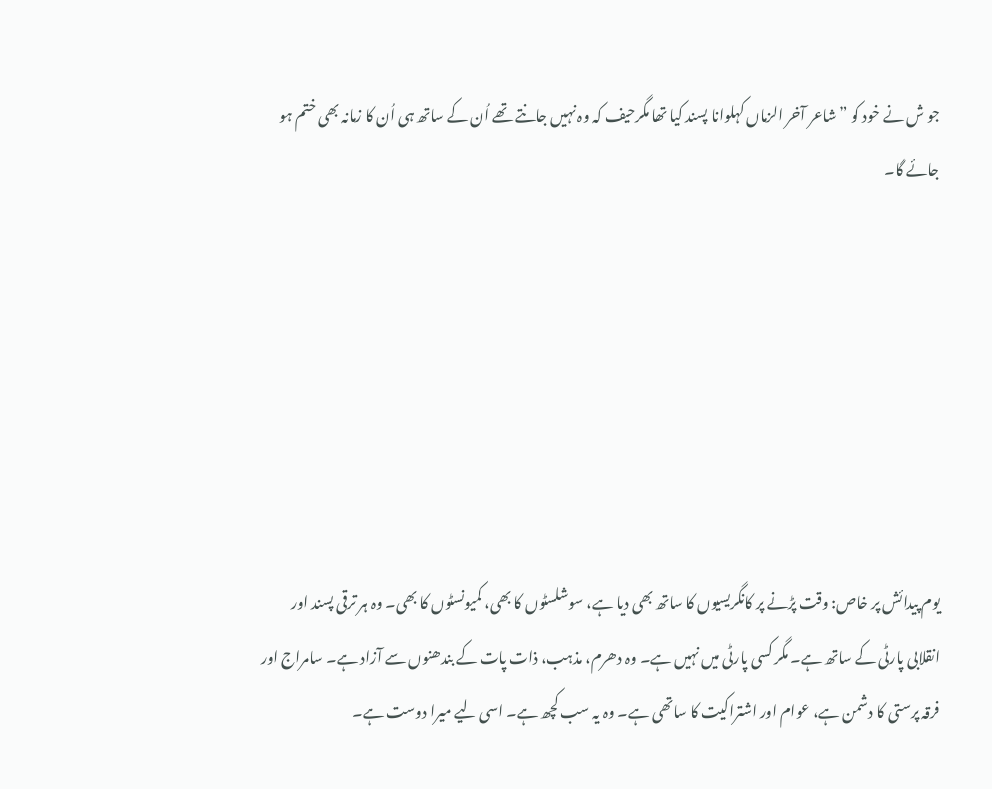جو ش نے خود کو ”شاعر آخر الزماں کہلوانا پسند کیا تھا مگرحیف کہ وہ نہیں جانتے تھے اُن کے ساتھ ہی اُن کا زمانہ بھی ختم ہو جائے گا۔







یوم پیدائش پر خاص: وقت پڑنے پر کانگریسیوں کا ساتھ بھی دیا ہے، سوشلسٹوں کا بھی، کمیونسٹوں کا بھی۔ وہ ہر ترقی پسند اور انقلابی پارٹی کے ساتھ ہے۔ مگر کسی پارٹی میں نہیں ہے۔ وہ دھرم، مذہب، ذات پات کے بندھنوں سے آزاد ہے۔ سامراج اور فرقہ پرستی کا دشمن ہے، عوام اور اشتراکیت کا ساتھی ہے۔ وہ یہ سب کچھ ہے۔ اسی لیے میرا دوست ہے۔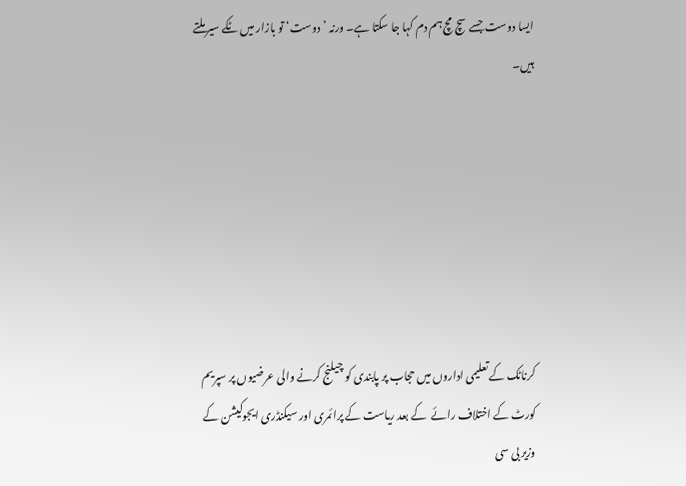ایسا دوست جسے سچ مچ ہم دم کہا جا سکتا ہے۔ ورنہ ’دوست‘ تو بازار میں ٹکے سیر ملتے ہیں۔







کرناٹک کے تعلیمی اداروں میں حجاب پر پابندی کو چیلنج کرنے والی عرضیوں پر سپریم کورٹ کے اختلاف رائے  کے بعد ریاست کے پرائمری اور سیکنڈری ایجوکیشن کے وزیر بی سی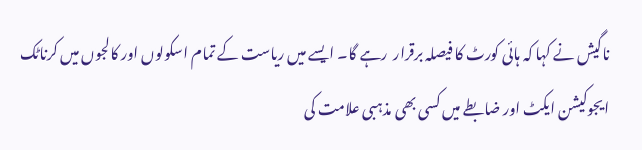ناگیش نے کہا کہ ہائی کورٹ کا فیصلہ برقرار  رہے گا۔ ایسے میں ریاست کے تمام اسکولوں اور کالجوں میں کرناٹک ایجوکیشن ایکٹ اور ضابطے میں کسی بھی مذہبی علامت کی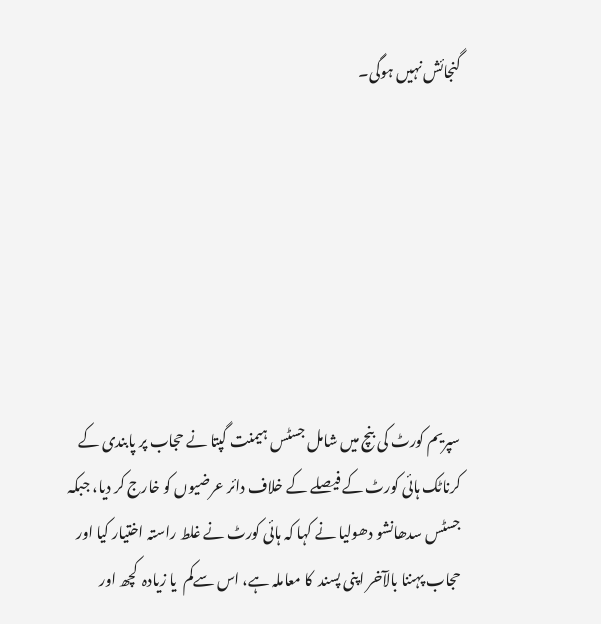گنجائش نہیں ہوگی۔







سپریم کورٹ کی بنچ میں شامل جسٹس ہیمنت گپتا نے حجاب پر پابندی کے کرناٹک ہائی کورٹ کے فیصلے کے خلاف دائر عرضیوں کو خارج کر دیا، جبکہ جسٹس سدھانشو دھولیا نے کہا کہ ہائی کورٹ نے غلط راستہ اختیار کیا اور حجاب پہننا بالآخر اپنی پسند  کا معاملہ ہے، اس سےکم  یا زیادہ  کچھ اور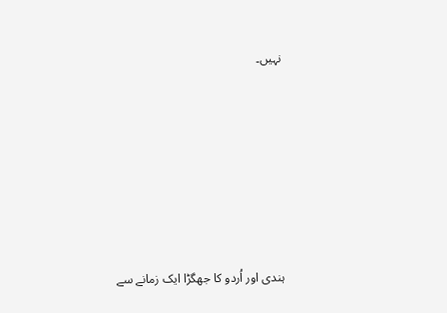نہیں۔







ہندی اور اُردو کا جھگڑا ایک زمانے سے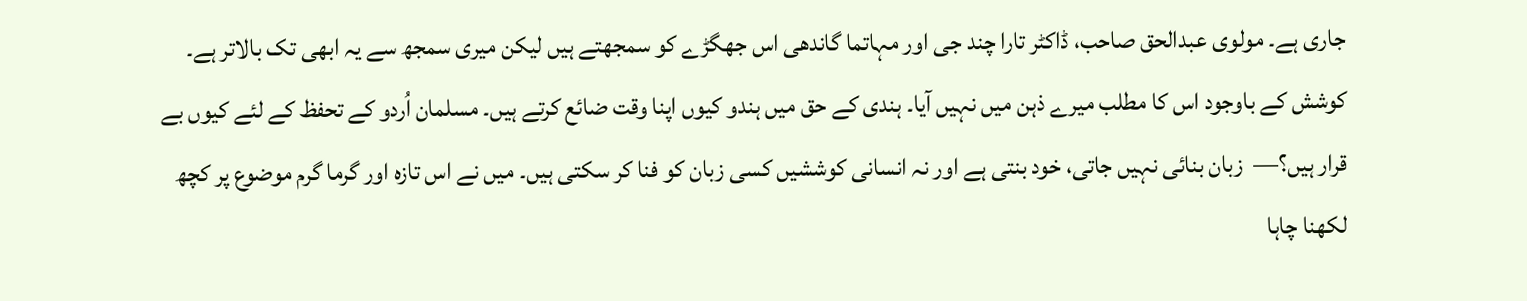جاری ہے۔ مولوی عبدالحق صاحب، ڈاکٹر تارا چند جی اور مہاتما گاندھی اس جھگڑے کو سمجھتے ہیں لیکن میری سمجھ سے یہ ابھی تک بالاتر ہے۔ کوشش کے باوجود اس کا مطلب میرے ذہن میں نہیں آیا۔ ہندی کے حق میں ہندو کیوں اپنا وقت ضائع کرتے ہیں۔ مسلمان اُردو کے تحفظ کے لئے کیوں بے قرار ہیں؟—  زبان بنائی نہیں جاتی، خود بنتی ہے اور نہ انسانی کوششیں کسی زبان کو فنا کر سکتی ہیں۔ میں نے اس تازہ اور گرما گرم موضوع پر کچھ لکھنا چاہا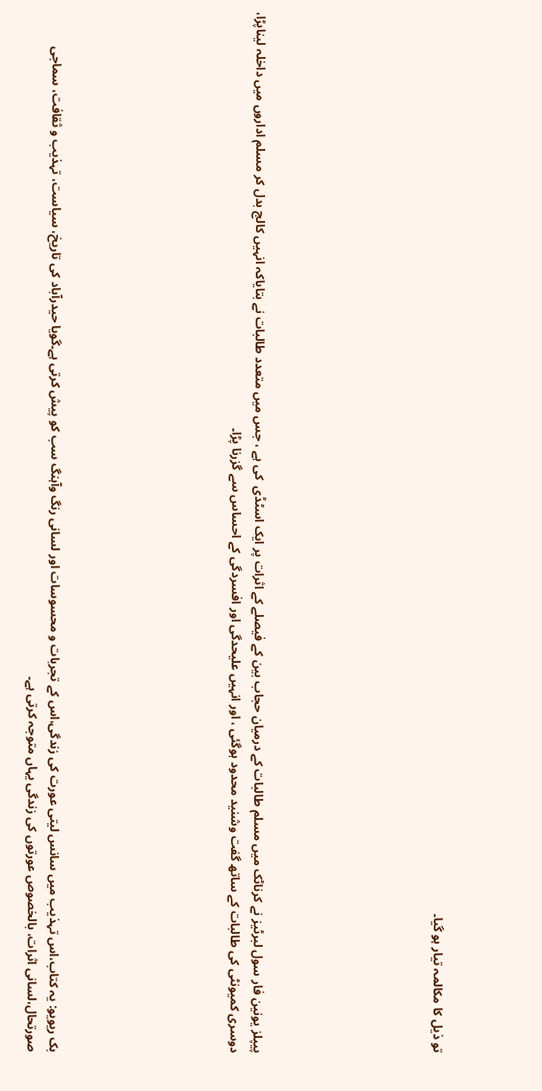تو ذیل کا مکالمہ تیار ہو گیا۔







پیپلز یونین فار سول لبرٹیز نے کرناٹک میں مسلم طالبات کے درمیان حجاب بین کے فیصلے کے اثرات پر ایک اسٹڈی  کی ہے ، جس میں متعدد طالبات نے بتایاکہ انہیں کالج بدل کر مسلم اداروں میں داخلہ لیناپڑا، دوسری کمیونٹی کی طالبات کے ساتھ گفت وشنید محدود ہوگئی ، اور انہیں علیحدگی اور افسردگی کے احساس سے گزرنا پڑا۔







بک ریویو: یہ کتاب،اس تہذیب میں سانس لیتی عورت کی زندگی،اس کے تجربات و محسوسات اور لسانی رنگ وآہنگ سب کو پیش کرتی ہے۔گویا حیدرآباد کی تاریخ، سیاست، تہذیب و ثقافت، سماجی صورتحال،لسانی اثرات، بالخصوص عورتوں کی زندگی یہاں متوجہ کرتی ہے۔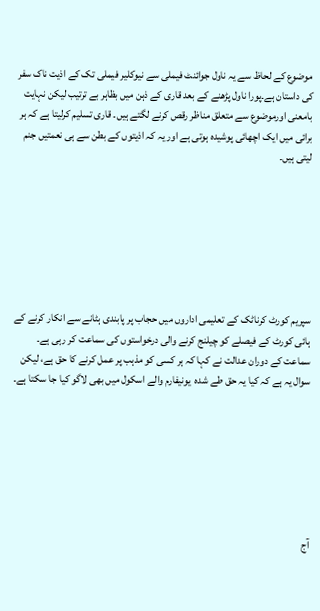موضوع کے لحاظ سے یہ ناول جوائنٹ فیملی سے نیوکلیر فیملی تک کے اذیت ناک سفر کی داستان ہے۔پورا ناول پڑھنے کے بعد قاری کے ذہن میں بظاہر بے ترتیب لیکن نہایت بامعنی اورموضوع سے متعلق مناظر رقص کرنے لگتے ہیں۔ قاری تسلیم کرلیتا ہے کہ ہر برائی میں ایک اچھائی پوشیدہ ہوتی ہے اور یہ کہ اذیتوں کے بطن سے ہی نعمتیں جنم لیتی ہیں۔







سپریم کورٹ کرناٹک کے تعلیمی اداروں میں حجاب پر پابندی ہٹانے سے انکار کرنے کے ہائی کورٹ کے فیصلے کو چیلنج کرنے والی درخواستوں کی سماعت کر رہی ہے۔ سماعت کے دوران عدالت نے کہا کہ ہر کسی کو مذہب پر عمل کرنے کا حق ہے، لیکن سوال یہ ہے کہ کیا یہ حق طے شدہ  یونیفارم والے اسکول میں بھی لاگو کیا جا سکتا ہے۔







آج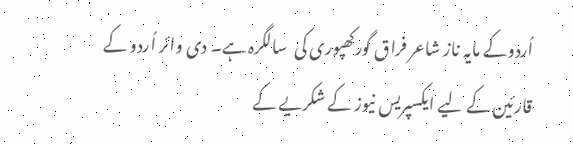اُردوکے مایہ ناز شاعر فراق گورکھپوری کی  سالگرہ ہے۔ دی وائر اُردو کے قارئین کے لیے ایکسپریس نیوز کے شکریے کے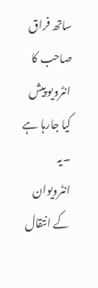ساتھ فراق صاحب کا انٹرویو پیش کیا جارہا ہے ۔یہ انٹرویوان کے انتقال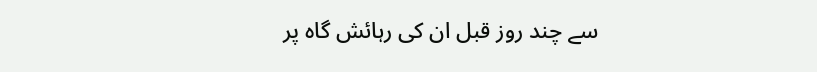سے چند روز قبل ان کی رہائش گاہ پر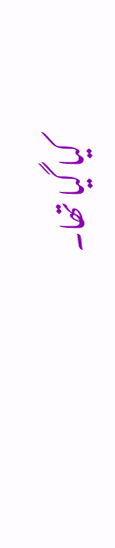کیا گیا تھا۔